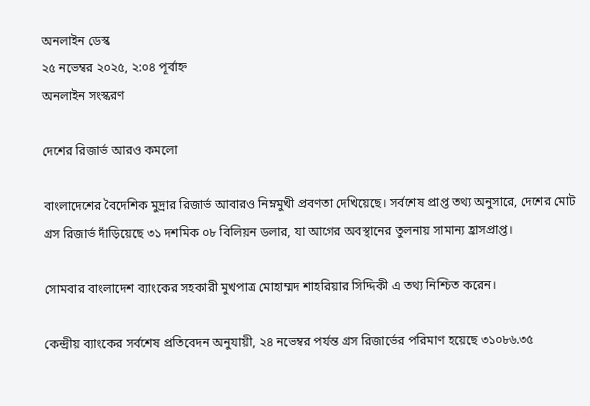অনলাইন ডেস্ক
২৫ নভেম্বর ২০২৫, ২:০৪ পূর্বাহ্ন
অনলাইন সংস্করণ

দেশের রিজার্ভ আরও কমলো

বাংলাদেশের বৈদেশিক মুদ্রার রিজার্ভ আবারও নিম্নমুখী প্রবণতা দেখিয়েছে। সর্বশেষ প্রাপ্ত তথ্য অনুসারে, দেশের মোট গ্রস রিজার্ভ দাঁড়িয়েছে ৩১ দশমিক ০৮ বিলিয়ন ডলার, যা আগের অবস্থানের তুলনায় সামান্য হ্রাসপ্রাপ্ত।

সোমবার বাংলাদেশ ব্যাংকের সহকারী মুখপাত্র মোহাম্মদ শাহরিয়ার সিদ্দিকী এ তথ্য নিশ্চিত করেন।

কেন্দ্রীয় ব্যাংকের সর্বশেষ প্রতিবেদন অনুযায়ী, ২৪ নভেম্বর পর্যন্ত গ্রস রিজার্ভের পরিমাণ হয়েছে ৩১০৮৬.৩৫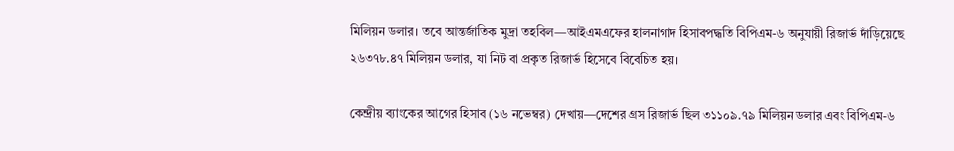মিলিয়ন ডলার। তবে আন্তর্জাতিক মুদ্রা তহবিল—আইএমএফের হালনাগাদ হিসাবপদ্ধতি বিপিএম-৬ অনুযায়ী রিজার্ভ দাঁড়িয়েছে ২৬৩৭৮.৪৭ মিলিয়ন ডলার, যা নিট বা প্রকৃত রিজার্ভ হিসেবে বিবেচিত হয়।

কেন্দ্রীয় ব্যাংকের আগের হিসাব (১৬ নভেম্বর) দেখায়—দেশের গ্রস রিজার্ভ ছিল ৩১১০৯.৭৯ মিলিয়ন ডলার এবং বিপিএম-৬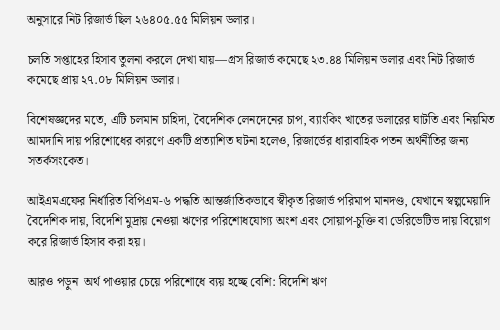অনুসারে নিট রিজার্ভ ছিল ২৬৪০৫.৫৫ মিলিয়ন ডলার।

চলতি সপ্তাহের হিসাব তুলনা করলে দেখা যায়—গ্রস রিজার্ভ কমেছে ২৩.৪৪ মিলিয়ন ডলার এবং নিট রিজার্ভ কমেছে প্রায় ২৭.০৮ মিলিয়ন ডলার।

বিশেষজ্ঞদের মতে, এটি চলমান চাহিদা, বৈদেশিক লেনদেনের চাপ, ব্যাংকিং খাতের ডলারের ঘাটতি এবং নিয়মিত আমদানি দায় পরিশোধের কারণে একটি প্রত্যাশিত ঘটনা হলেও, রিজার্ভের ধারাবাহিক পতন অর্থনীতির জন্য সতর্কসংকেত।

আইএমএফের নির্ধারিত বিপিএম-৬ পদ্ধতি আন্তর্জাতিকভাবে স্বীকৃত রিজার্ভ পরিমাপ মানদণ্ড, যেখানে স্বল্পমেয়াদি বৈদেশিক দায়, বিদেশি মুদ্রায় নেওয়া ঋণের পরিশোধযোগ্য অংশ এবং সোয়াপ-চুক্তি বা ডেরিভেটিভ দায় বিয়োগ করে রিজার্ভ হিসাব করা হয়।

আরও পড়ুন  অর্থ পাওয়ার চেয়ে পরিশোধে ব্যয় হচ্ছে বেশি: বিদেশি ঋণ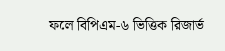ফলে বিপিএম-৬ ভিত্তিক রিজার্ভ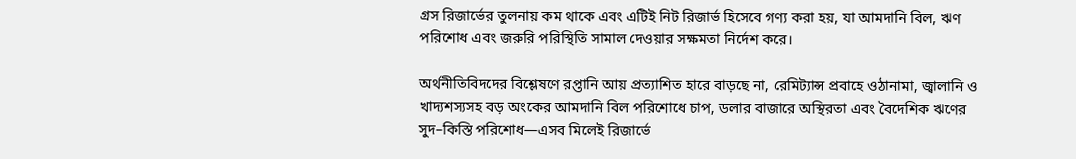গ্রস রিজার্ভের তুলনায় কম থাকে এবং এটিই নিট রিজার্ভ হিসেবে গণ্য করা হয়, যা আমদানি বিল, ঋণ পরিশোধ এবং জরুরি পরিস্থিতি সামাল দেওয়ার সক্ষমতা নির্দেশ করে।

অর্থনীতিবিদদের বিশ্লেষণে রপ্তানি আয় প্রত্যাশিত হারে বাড়ছে না, রেমিট্যান্স প্রবাহে ওঠানামা, জ্বালানি ও খাদ্যশস্যসহ বড় অংকের আমদানি বিল পরিশোধে চাপ, ডলার বাজারে অস্থিরতা এবং বৈদেশিক ঋণের সুদ–কিস্তি পরিশোধ—এসব মিলেই রিজার্ভে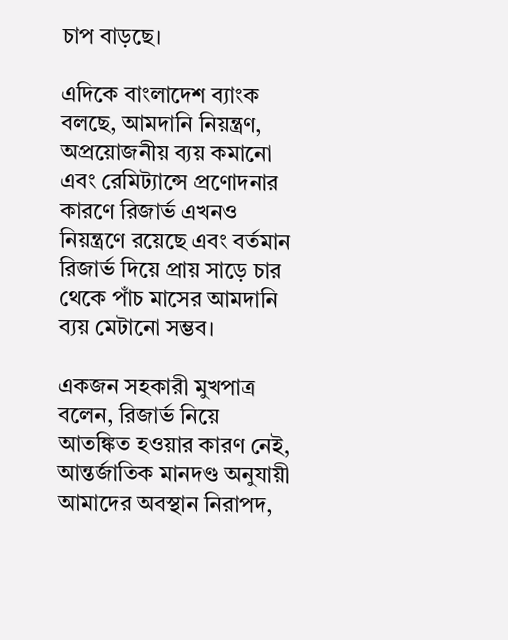চাপ বাড়ছে।

এদিকে বাংলাদেশ ব্যাংক বলছে, আমদানি নিয়ন্ত্রণ, অপ্রয়োজনীয় ব্যয় কমানো এবং রেমিট্যান্সে প্রণোদনার কারণে রিজার্ভ এখনও নিয়ন্ত্রণে রয়েছে এবং বর্তমান রিজার্ভ দিয়ে প্রায় সাড়ে চার থেকে পাঁচ মাসের আমদানি ব্যয় মেটানো সম্ভব।

একজন সহকারী মুখপাত্র বলেন, রিজার্ভ নিয়ে আতঙ্কিত হওয়ার কারণ নেই, আন্তর্জাতিক মানদণ্ড অনুযায়ী আমাদের অবস্থান নিরাপদ,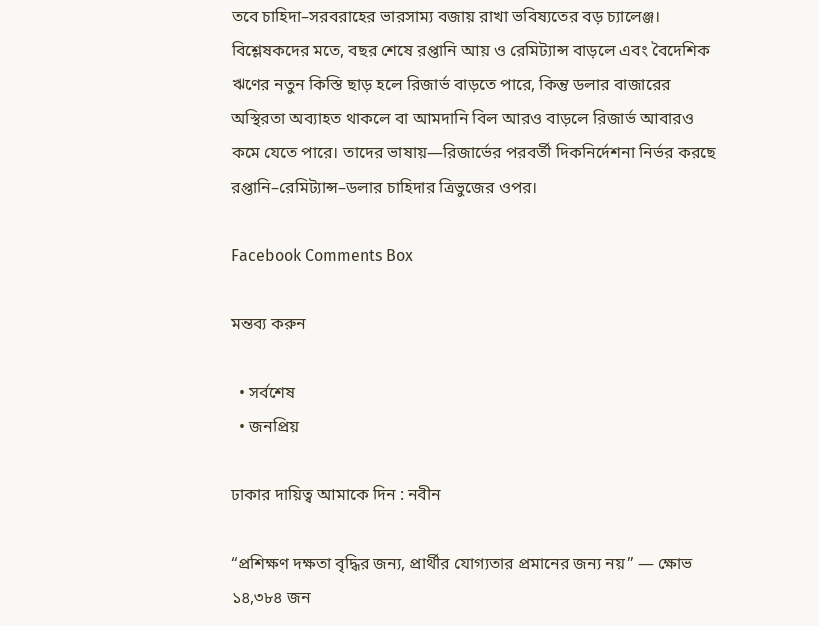তবে চাহিদা–সরবরাহের ভারসাম্য বজায় রাখা ভবিষ্যতের বড় চ্যালেঞ্জ। বিশ্লেষকদের মতে, বছর শেষে রপ্তানি আয় ও রেমিট্যান্স বাড়লে এবং বৈদেশিক ঋণের নতুন কিস্তি ছাড় হলে রিজার্ভ বাড়তে পারে, কিন্তু ডলার বাজারের অস্থিরতা অব্যাহত থাকলে বা আমদানি বিল আরও বাড়লে রিজার্ভ আবারও কমে যেতে পারে। তাদের ভাষায়—রিজার্ভের পরবর্তী দিকনির্দেশনা নির্ভর করছে রপ্তানি–রেমিট্যান্স–ডলার চাহিদার ত্রিভুজের ওপর।

Facebook Comments Box

মন্তব্য করুন

  • সর্বশেষ
  • জনপ্রিয়

ঢাকার দায়িত্ব আমাকে দিন : নবীন

“প্রশিক্ষণ দক্ষতা বৃদ্ধির জন্য, প্রার্থীর যোগ্যতার প্রমানের জন্য নয়” — ক্ষোভ ১৪,৩৮৪ জন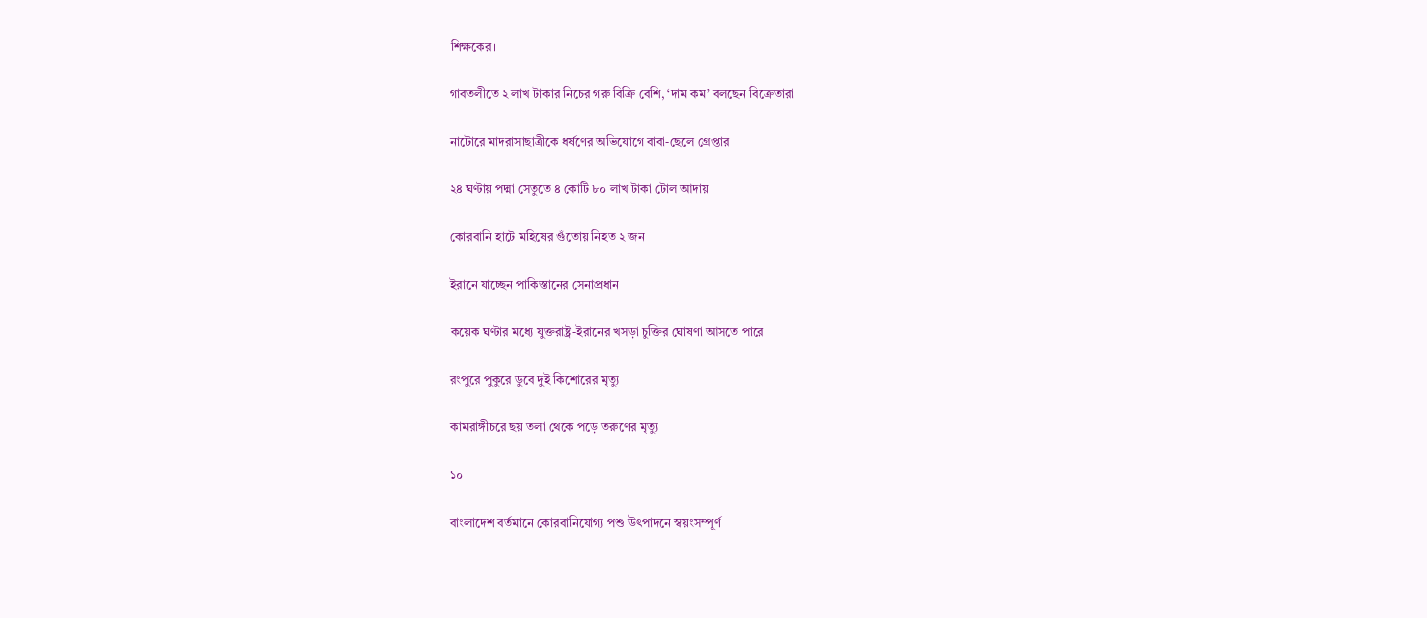শিক্ষকের।

গাবতলীতে ২ লাখ টাকার নিচের গরু বিক্রি বেশি, ‘দাম কম’ বলছেন বিক্রেতারা

নাটোরে মাদরাসাছাত্রীকে ধর্ষণের অভিযোগে বাবা-ছেলে গ্রেপ্তার

২৪ ঘণ্টায় পদ্মা সেতুতে ৪ কোটি ৮০ লাখ টাকা টোল আদায়

কোরবানি হাটে মহিষের গুঁতোয় নিহত ২ জন

ইরানে যাচ্ছেন পাকিস্তানের সেনাপ্রধান

কয়েক ঘণ্টার মধ্যে যুক্তরাষ্ট্র-ইরানের খসড়া চুক্তির ঘোষণা আসতে পারে

রংপুরে পুকুরে ডুবে দুই কিশোরের মৃত্যু

কামরাঙ্গীচরে ছয় তলা থেকে পড়ে তরুণের মৃত্যু

১০

বাংলাদেশ বর্তমানে কোরবানিযোগ্য পশু উৎপাদনে স্বয়ংসম্পূর্ণ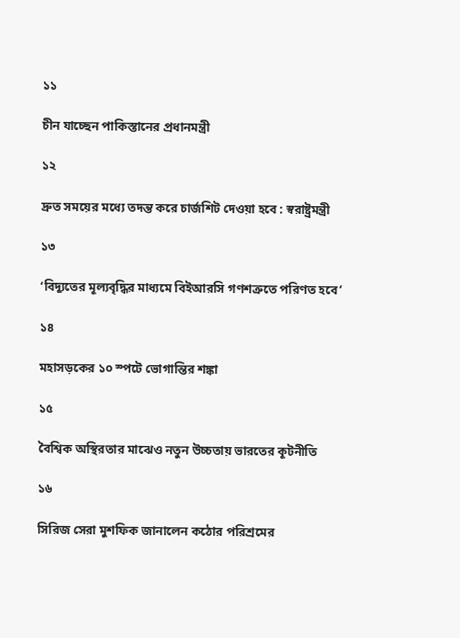১১

চীন যাচ্ছেন পাকিস্তানের প্রধানমন্ত্রী

১২

দ্রুত সময়ের মধ্যে তদন্ত করে চার্জশিট দেওয়া হবে : স্বরাষ্ট্রমন্ত্রী

১৩

‘বিদ্যুতের মূল্যবৃদ্ধির মাধ্যমে বিইআরসি গণশত্রুতে পরিণত হবে’

১৪

মহাসড়কের ১০ স্পটে ভোগান্তির শঙ্কা

১৫

বৈশ্বিক অস্থিরতার মাঝেও নতুন উচ্চতায় ভারতের কূটনীতি

১৬

সিরিজ সেরা মুশফিক জানালেন কঠোর পরিশ্রমের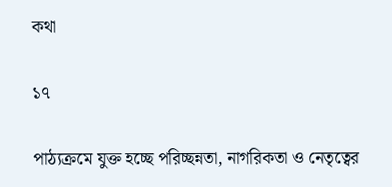কথা

১৭

পাঠ্যক্রমে যুক্ত হচ্ছে পরিচ্ছন্নতা, নাগরিকতা ও নেতৃত্বের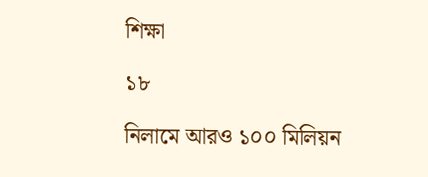শিক্ষা

১৮

নিলামে আরও ১০০ মিলিয়ন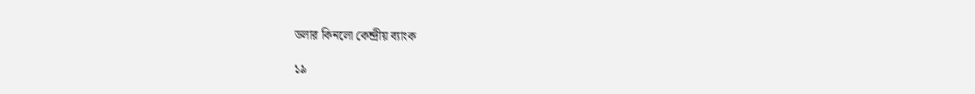ডলার কিনলো কেন্দ্রীয় ব্যাংক

১৯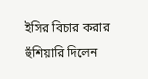ইসির বিচার করার হুঁশিয়ারি দিলেন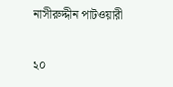নাসীরুদ্দীন পাটওয়ারী

২০